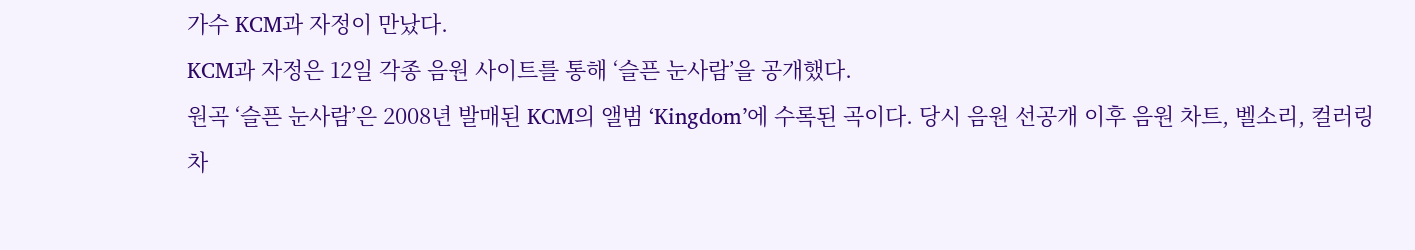가수 KCM과 자정이 만났다.
KCM과 자정은 12일 각종 음원 사이트를 통해 ‘슬픈 눈사람’을 공개했다.
원곡 ‘슬픈 눈사람’은 2008년 발매된 KCM의 앨범 ‘Kingdom’에 수록된 곡이다. 당시 음원 선공개 이후 음원 차트, 벨소리, 컬러링 차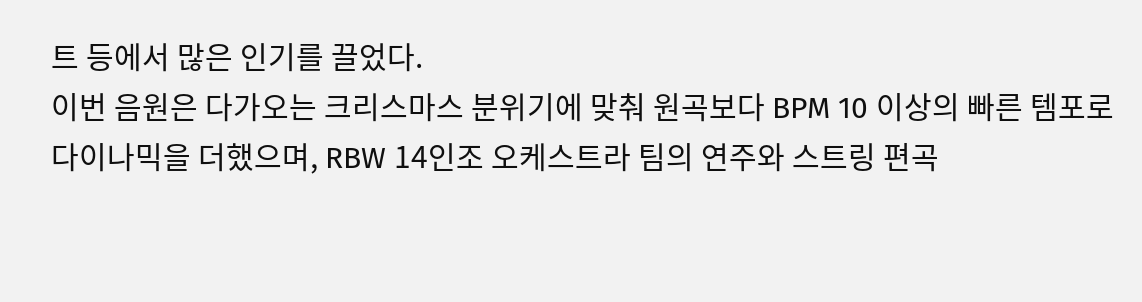트 등에서 많은 인기를 끌었다.
이번 음원은 다가오는 크리스마스 분위기에 맞춰 원곡보다 BPM 10 이상의 빠른 템포로 다이나믹을 더했으며, RBW 14인조 오케스트라 팀의 연주와 스트링 편곡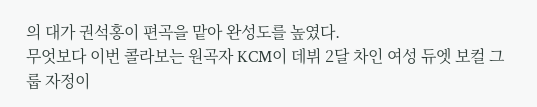의 대가 권석홍이 편곡을 맡아 완성도를 높였다.
무엇보다 이번 콜라보는 원곡자 KCM이 데뷔 2달 차인 여성 듀엣 보컬 그룹 자정이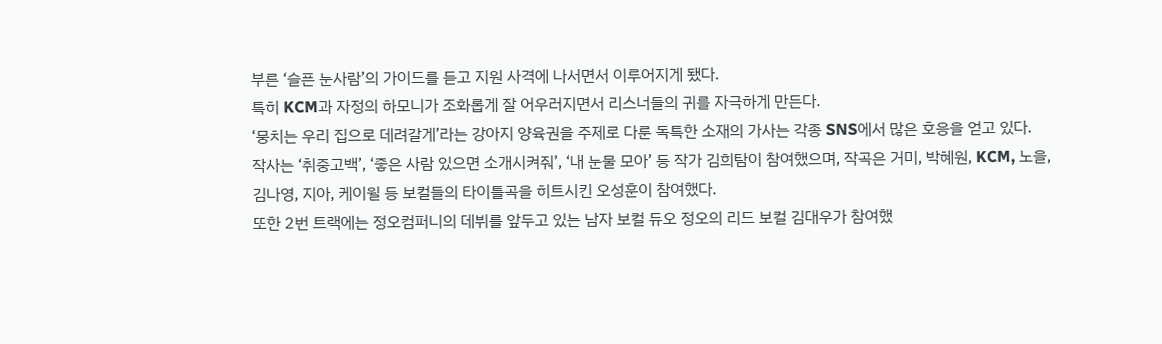부른 ‘슬픈 눈사람’의 가이드를 듣고 지원 사격에 나서면서 이루어지게 됐다.
특히 KCM과 자정의 하모니가 조화롭게 잘 어우러지면서 리스너들의 귀를 자극하게 만든다.
‘뭉치는 우리 집으로 데려갈게’라는 강아지 양육권을 주제로 다룬 독특한 소재의 가사는 각종 SNS에서 많은 호응을 얻고 있다.
작사는 ‘취중고백’, ‘좋은 사람 있으면 소개시켜줘’, ‘내 눈물 모아’ 등 작가 김희탐이 참여했으며, 작곡은 거미, 박혜원, KCM, 노을, 김나영, 지아, 케이윌 등 보컬들의 타이틀곡을 히트시킨 오성훈이 참여했다.
또한 2번 트랙에는 정오컴퍼니의 데뷔를 앞두고 있는 남자 보컬 듀오 정오의 리드 보컬 김대우가 참여했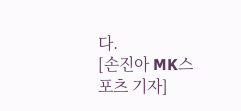다.
[손진아 MK스포츠 기자]